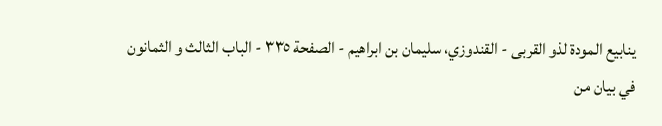ينابيع المودة لذو القربى - القندوزي، سليمان بن ابراهيم - الصفحة ٣٣٥ - الباب الثالث و الثمانون في بيان من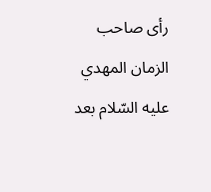رأى صاحب الزمان المهدي عليه السّلام بعد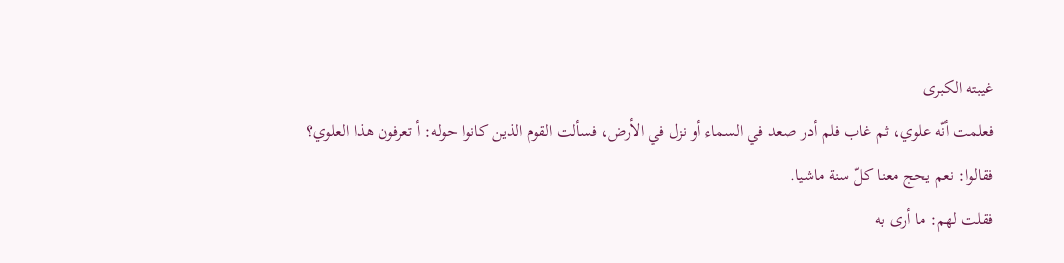غيبته الكبرى
فعلمت أنّه علوي، ثم غاب فلم أدر صعد في السماء أو نزل في الأرض، فسألت القوم الذين كانوا حوله: أ تعرفون هذا العلوي؟
فقالوا: نعم يحج معنا كلّ سنة ماشيا.
فقلت لهم: ما أرى به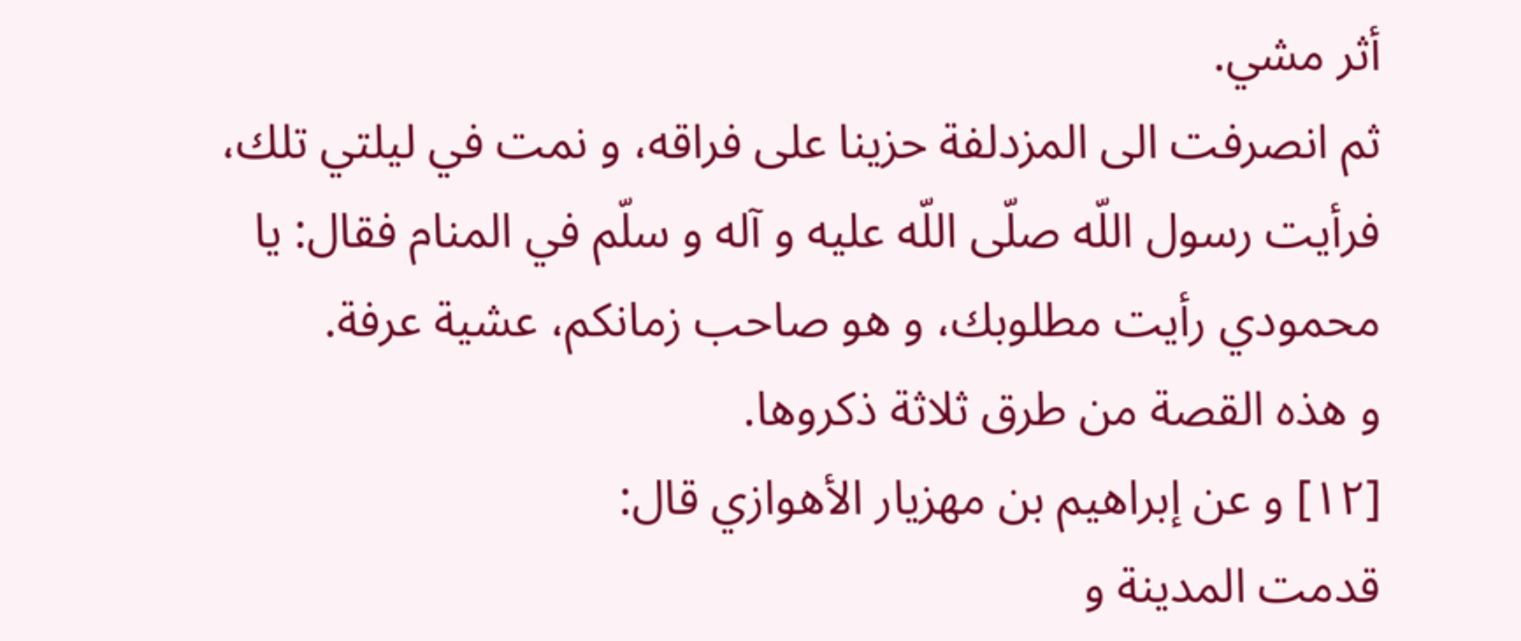أثر مشي.
ثم انصرفت الى المزدلفة حزينا على فراقه، و نمت في ليلتي تلك، فرأيت رسول اللّه صلّى اللّه عليه و آله و سلّم في المنام فقال: يا محمودي رأيت مطلوبك، و هو صاحب زمانكم، عشية عرفة.
و هذه القصة من طرق ثلاثة ذكروها.
[١٢] و عن إبراهيم بن مهزيار الأهوازي قال:
قدمت المدينة و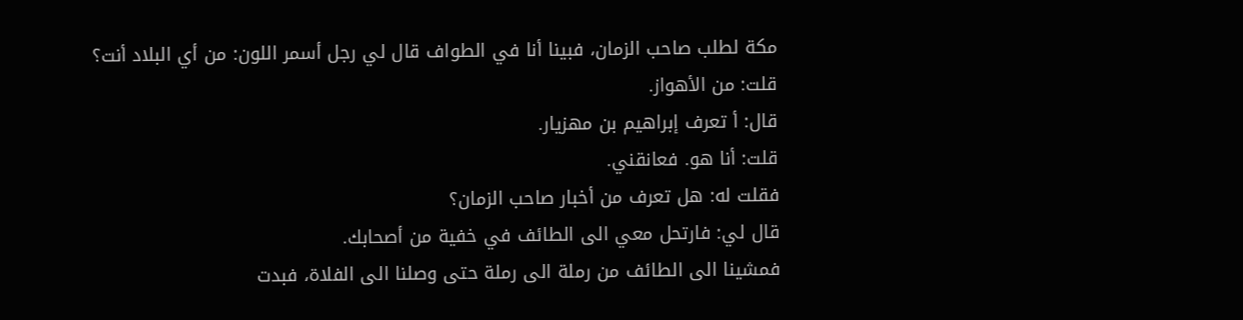مكة لطلب صاحب الزمان، فبينا أنا في الطواف قال لي رجل أسمر اللون: من أي البلاد أنت؟
قلت: من الأهواز.
قال: أ تعرف إبراهيم بن مهزيار.
قلت: أنا هو. فعانقني.
فقلت له: هل تعرف من أخبار صاحب الزمان؟
قال لي: فارتحل معي الى الطائف في خفية من أصحابك.
فمشينا الى الطائف من رملة الى رملة حتى وصلنا الى الفلاة، فبدت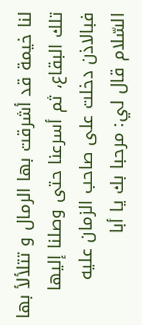لنا خيمة قد أشرقت بها الرمال و تتلألأ بها تلك البقاع، ثم أسرعنا حتى وصلنا إليها فبالاذن دخلت على صاحب الزمان عليه السّلام قال لي: مرحبا بك يا أبا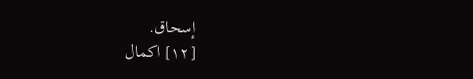إسحاق.
[١٢] اكمال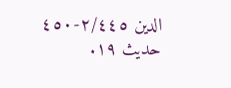الدين ٢/٤٤٥-٤٥٠ حديث ١٩.